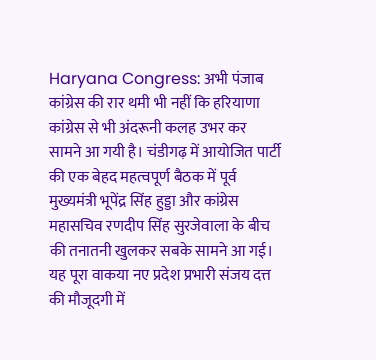Haryana Congress: अभी पंजाब कांग्रेस की रार थमी भी नहीं कि हरियाणा कांग्रेस से भी अंदरूनी कलह उभर कर सामने आ गयी है। चंडीगढ़ में आयोजित पार्टी की एक बेहद महत्वपूर्ण बैठक में पूर्व मुख्यमंत्री भूपेंद्र सिंह हुड्डा और कांग्रेस महासचिव रणदीप सिंह सुरजेवाला के बीच की तनातनी खुलकर सबके सामने आ गई। यह पूरा वाकया नए प्रदेश प्रभारी संजय दत्त की मौजूदगी में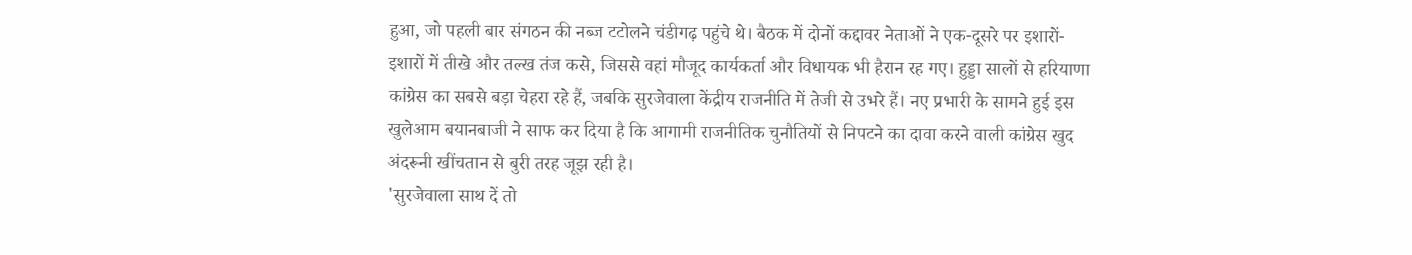हुआ, जो पहली बार संगठन की नब्ज टटोलने चंडीगढ़ पहुंचे थे। बैठक में दोनों कद्दावर नेताओं ने एक-दूसरे पर इशारों-इशारों में तीखे और तल्ख तंज कसे, जिससे वहां मौजूद कार्यकर्ता और विधायक भी हैरान रह गए। हुड्डा सालों से हरियाणा कांग्रेस का सबसे बड़ा चेहरा रहे हैं, जबकि सुरजेवाला केंद्रीय राजनीति में तेजी से उभरे हैं। नए प्रभारी के सामने हुई इस खुलेआम बयानबाजी ने साफ कर दिया है कि आगामी राजनीतिक चुनौतियों से निपटने का दावा करने वाली कांग्रेस खुद अंदरूनी खींचतान से बुरी तरह जूझ रही है।
'सुरजेवाला साथ दें तो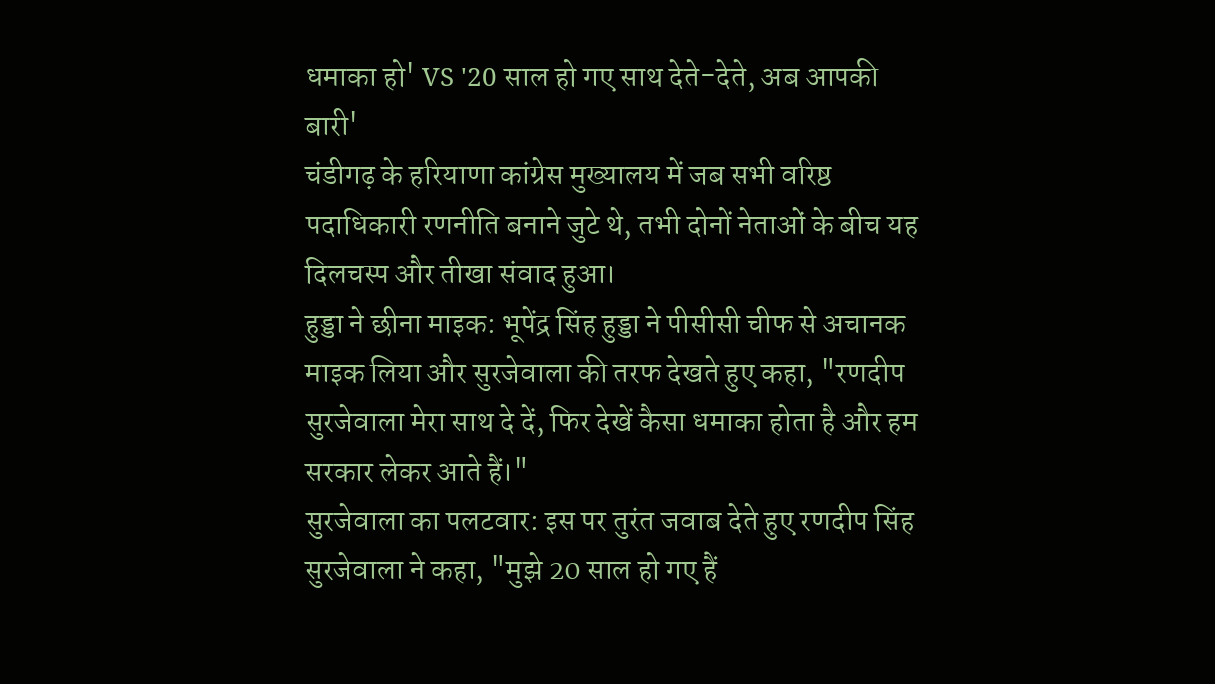धमाका हो' VS '20 साल हो गए साथ देते-देते, अब आपकी बारी'
चंडीगढ़ के हरियाणा कांग्रेस मुख्यालय में जब सभी वरिष्ठ पदाधिकारी रणनीति बनाने जुटे थे, तभी दोनों नेताओं के बीच यह दिलचस्प और तीखा संवाद हुआ।
हुड्डा ने छीना माइक: भूपेंद्र सिंह हुड्डा ने पीसीसी चीफ से अचानक माइक लिया और सुरजेवाला की तरफ देखते हुए कहा, "रणदीप सुरजेवाला मेरा साथ दे दें, फिर देखें कैसा धमाका होता है और हम सरकार लेकर आते हैं।"
सुरजेवाला का पलटवार: इस पर तुरंत जवाब देते हुए रणदीप सिंह सुरजेवाला ने कहा, "मुझे 20 साल हो गए हैं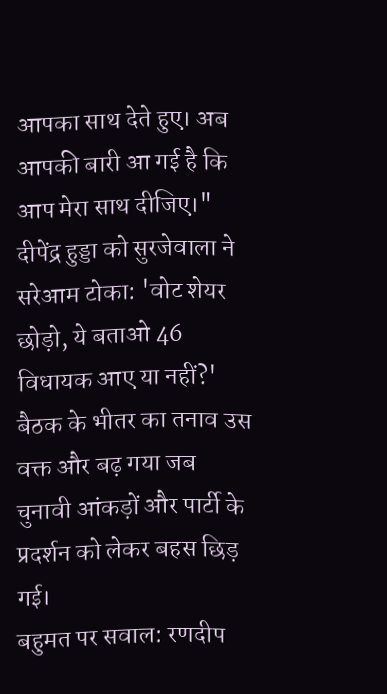आपका साथ देते हुए। अब आपकी बारी आ गई है कि आप मेरा साथ दीजिए।"
दीपेंद्र हुड्डा को सुरजेवाला ने सरेआम टोका: 'वोट शेयर छोड़ो, ये बताओ 46 विधायक आए या नहीं?'
बैठक के भीतर का तनाव उस वक्त और बढ़ गया जब चुनावी आंकड़ों और पार्टी के प्रदर्शन को लेकर बहस छिड़ गई।
बहुमत पर सवाल: रणदीप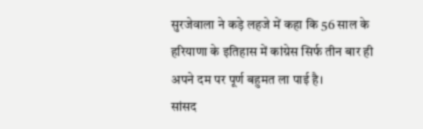सुरजेवाला ने कड़े लहजे में कहा कि 56 साल के हरियाणा के इतिहास में कांग्रेस सिर्फ तीन बार ही अपने दम पर पूर्ण बहुमत ला पाई है।
सांसद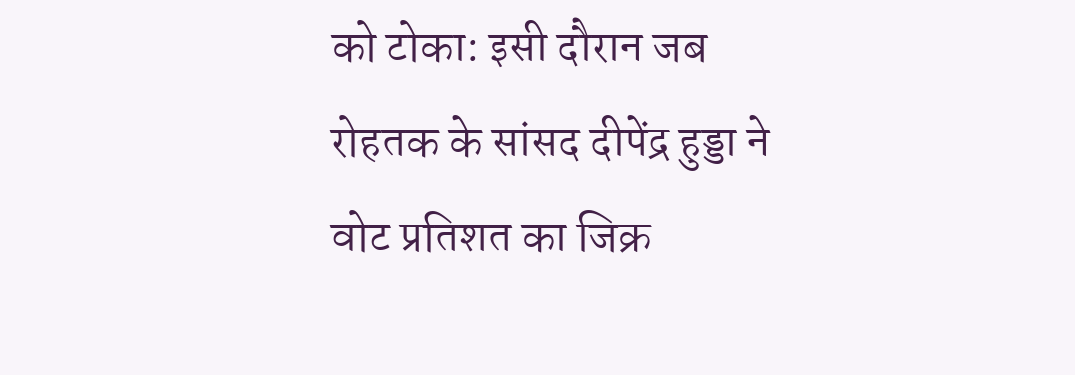को टोका: इसी दौरान जब रोहतक के सांसद दीपेंद्र हुड्डा ने वोट प्रतिशत का जिक्र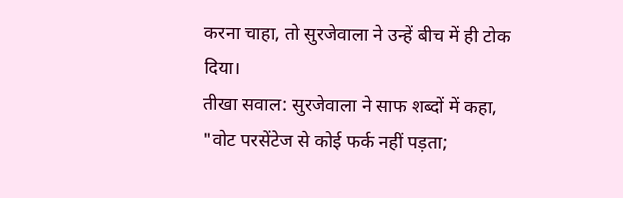करना चाहा, तो सुरजेवाला ने उन्हें बीच में ही टोक दिया।
तीखा सवाल: सुरजेवाला ने साफ शब्दों में कहा, "वोट परसेंटेज से कोई फर्क नहीं पड़ता;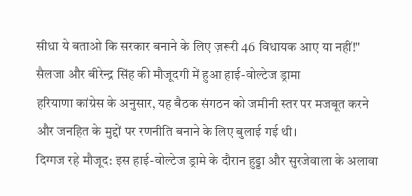सीधा ये बताओ कि सरकार बनाने के लिए ज़रूरी 46 विधायक आए या नहीं!"
सैलजा और बीरेन्द्र सिंह की मौजूदगी में हुआ हाई-वोल्टेज ड्रामा
हरियाणा कांग्रेस के अनुसार, यह बैठक संगठन को जमीनी स्तर पर मजबूत करने और जनहित के मुद्दों पर रणनीति बनाने के लिए बुलाई गई थी।
दिग्गज रहे मौजूद: इस हाई-वोल्टेज ड्रामे के दौरान हुड्डा और सुरजेवाला के अलावा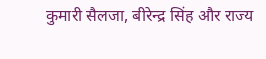कुमारी सैलजा, बीरेन्द्र सिंह और राज्य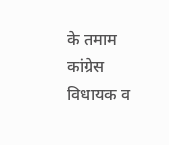के तमाम कांग्रेस विधायक व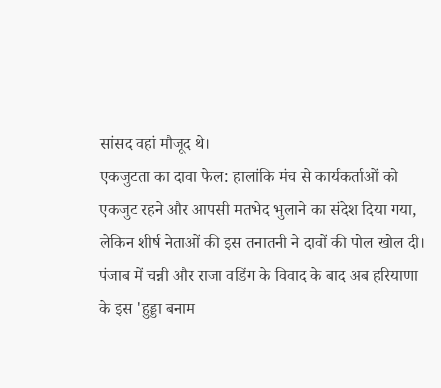सांसद वहां मौजूद थे।
एकजुटता का दावा फेल: हालांकि मंच से कार्यकर्ताओं को एकजुट रहने और आपसी मतभेद भुलाने का संदेश दिया गया, लेकिन शीर्ष नेताओं की इस तनातनी ने दावों की पोल खोल दी।
पंजाब में चन्नी और राजा वडिंग के विवाद के बाद अब हरियाणा के इस 'हुड्डा बनाम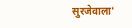सुरजेवाला'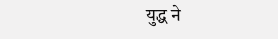युद्ध ने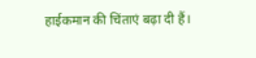हाईकमान की चिंताएं बढ़ा दी हैं।